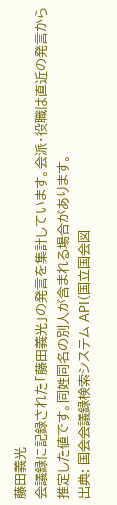藤田義光
会議録に記録された「藤田義光」の発言を集計しています。会派・役職は直近の発言から推定した値です。同姓同名の別人が含まれる場合があります。
出典: 国会会議録検索システム API(国立国会図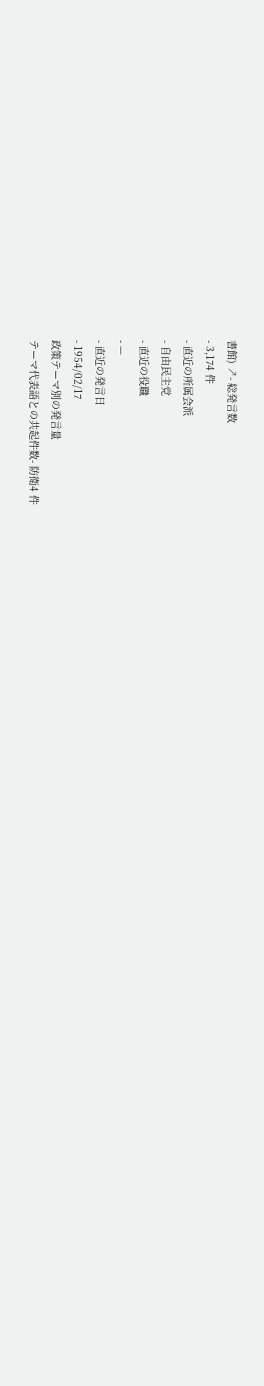書館) ↗- 総発言数
- 3,174 件
- 直近の所属会派
- 自由民主党
- 直近の役職
- —
- 直近の発言日
- 1954/02/17
政策テーマ別の発言量
テーマ代表語との共起件数- 防衛4 件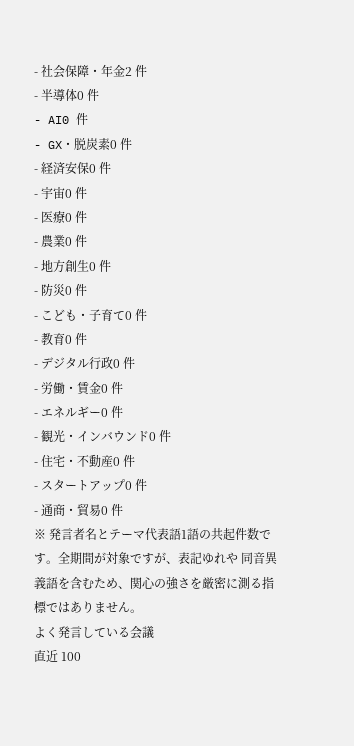- 社会保障・年金2 件
- 半導体0 件
- AI0 件
- GX・脱炭素0 件
- 経済安保0 件
- 宇宙0 件
- 医療0 件
- 農業0 件
- 地方創生0 件
- 防災0 件
- こども・子育て0 件
- 教育0 件
- デジタル行政0 件
- 労働・賃金0 件
- エネルギー0 件
- 観光・インバウンド0 件
- 住宅・不動産0 件
- スタートアップ0 件
- 通商・貿易0 件
※ 発言者名とテーマ代表語1語の共起件数です。全期間が対象ですが、表記ゆれや 同音異義語を含むため、関心の強さを厳密に測る指標ではありません。
よく発言している会議
直近 100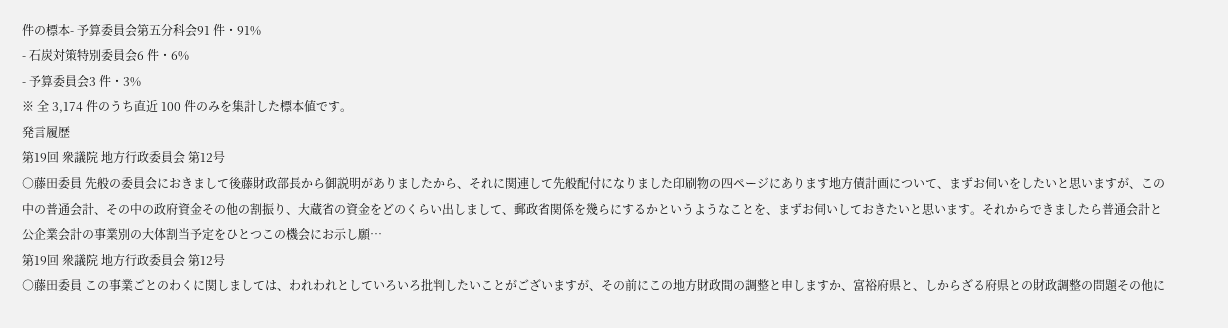件の標本- 予算委員会第五分科会91 件・91%
- 石炭対策特別委員会6 件・6%
- 予算委員会3 件・3%
※ 全 3,174 件のうち直近 100 件のみを集計した標本値です。
発言履歴
第19回 衆議院 地方行政委員会 第12号
○藤田委員 先般の委員会におきまして後藤財政部長から御説明がありましたから、それに関連して先般配付になりました印刷物の四ページにあります地方債計画について、まずお伺いをしたいと思いますが、この中の普通会計、その中の政府資金その他の割振り、大蔵省の資金をどのくらい出しまして、郵政省関係を幾らにするかというようなことを、まずお伺いしておきたいと思います。それからできましたら普通会計と公企業会計の事業別の大体割当予定をひとつこの機会にお示し願…
第19回 衆議院 地方行政委員会 第12号
○藤田委員 この事業ごとのわくに関しましては、われわれとしていろいろ批判したいことがございますが、その前にこの地方財政間の調整と申しますか、富裕府県と、しからざる府県との財政調整の問題その他に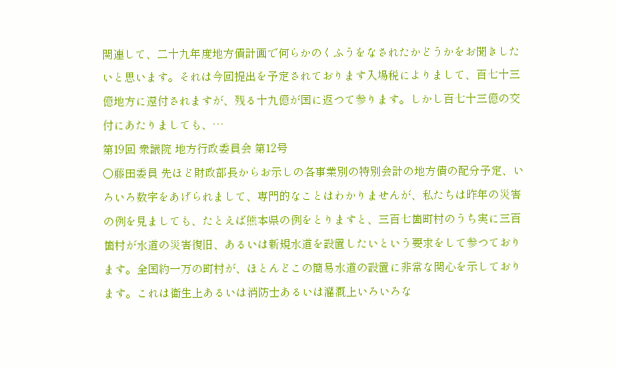関連して、二十九年度地方債計画で何らかのくふうをなされたかどうかをお聞きしたいと思います。それは今回提出を予定されております入場税によりまして、百七十三億地方に還付されますが、残る十九億が国に返つて参ります。しかし百七十三億の交付にあたりましても、…
第19回 衆議院 地方行政委員会 第12号
○藤田委員 先ほど財政部長からお示しの各事業別の特別会計の地方債の配分予定、いろいろ数字をあげられまして、専門的なことはわかりませんが、私たちは昨年の災害の例を見ましても、たとえば熊本県の例をとりますと、三百七箇町村のうち実に三百箇村が水道の災害復旧、あるいは新規水道を設置したいという要求をして参つております。全国約一万の町村が、ほとんどこの簡易水道の設置に非常な関心を示しております。これは衛生上あるいは消防士あるいは灌漑上いろいろな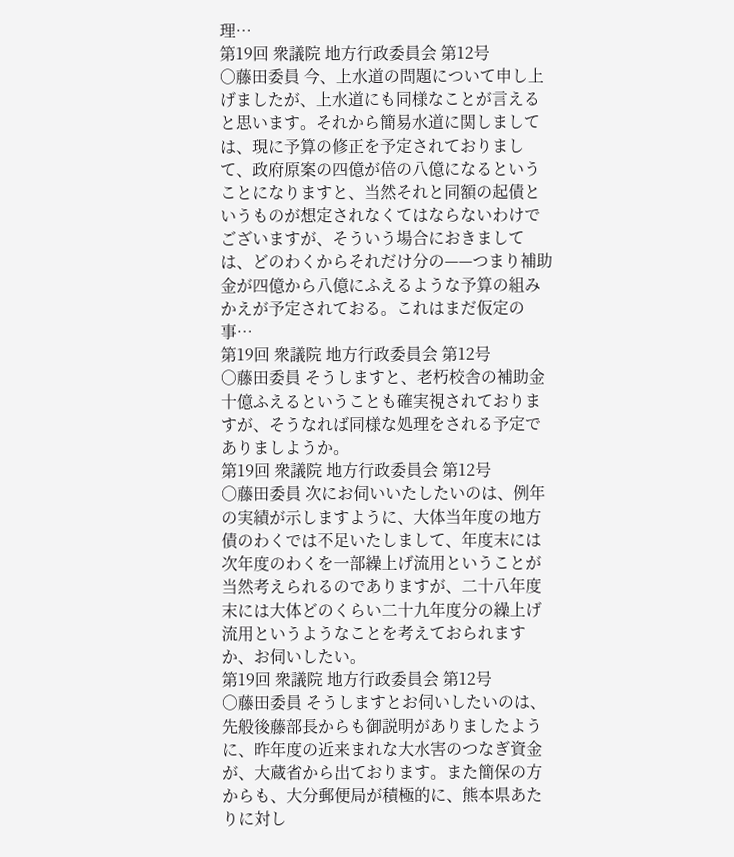理…
第19回 衆議院 地方行政委員会 第12号
○藤田委員 今、上水道の問題について申し上げましたが、上水道にも同様なことが言えると思います。それから簡易水道に関しましては、現に予算の修正を予定されておりまして、政府原案の四億が倍の八億になるということになりますと、当然それと同額の起債というものが想定されなくてはならないわけでございますが、そういう場合におきましては、どのわくからそれだけ分の——つまり補助金が四億から八億にふえるような予算の組みかえが予定されておる。これはまだ仮定の事…
第19回 衆議院 地方行政委員会 第12号
○藤田委員 そうしますと、老朽校舎の補助金十億ふえるということも確実視されておりますが、そうなれば同様な処理をされる予定でありましようか。
第19回 衆議院 地方行政委員会 第12号
○藤田委員 次にお伺いいたしたいのは、例年の実績が示しますように、大体当年度の地方債のわくでは不足いたしまして、年度末には次年度のわくを一部繰上げ流用ということが当然考えられるのでありますが、二十八年度末には大体どのくらい二十九年度分の繰上げ流用というようなことを考えておられますか、お伺いしたい。
第19回 衆議院 地方行政委員会 第12号
○藤田委員 そうしますとお伺いしたいのは、先般後藤部長からも御説明がありましたように、昨年度の近来まれな大水害のつなぎ資金が、大蔵省から出ております。また簡保の方からも、大分郵便局が積極的に、熊本県あたりに対し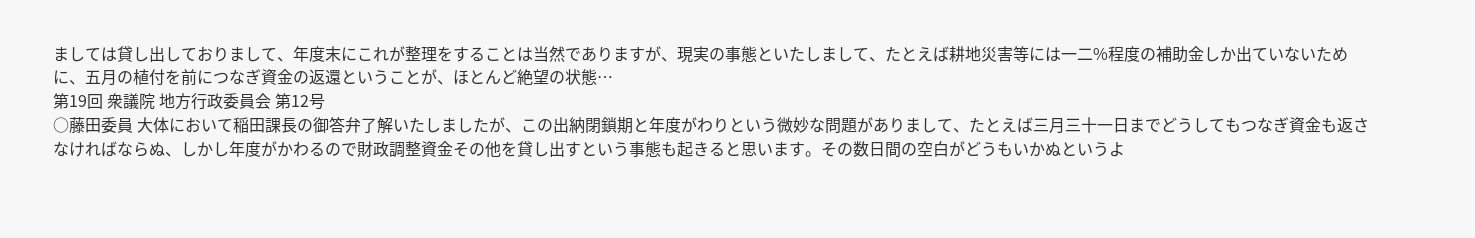ましては貸し出しておりまして、年度末にこれが整理をすることは当然でありますが、現実の事態といたしまして、たとえば耕地災害等には一二%程度の補助金しか出ていないために、五月の植付を前につなぎ資金の返還ということが、ほとんど絶望の状態…
第19回 衆議院 地方行政委員会 第12号
○藤田委員 大体において稲田課長の御答弁了解いたしましたが、この出納閉鎖期と年度がわりという微妙な問題がありまして、たとえば三月三十一日までどうしてもつなぎ資金も返さなければならぬ、しかし年度がかわるので財政調整資金その他を貸し出すという事態も起きると思います。その数日間の空白がどうもいかぬというよ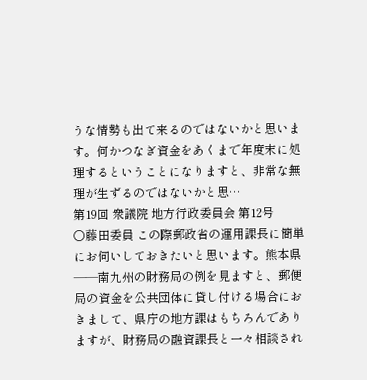うな情勢も出て来るのではないかと思います。何かつなぎ資金をあくまで年度末に処理するということになりますと、非常な無理が生ずるのではないかと思…
第19回 衆議院 地方行政委員会 第12号
○藤田委員 この際郵政省の運用課長に簡単にお伺いしておきたいと思います。熊本県——南九州の財務局の例を見ますと、郵便局の資金を公共団体に貸し付ける場合におきまして、県庁の地方課はもちろんでありますが、財務局の融資課長と一々相談され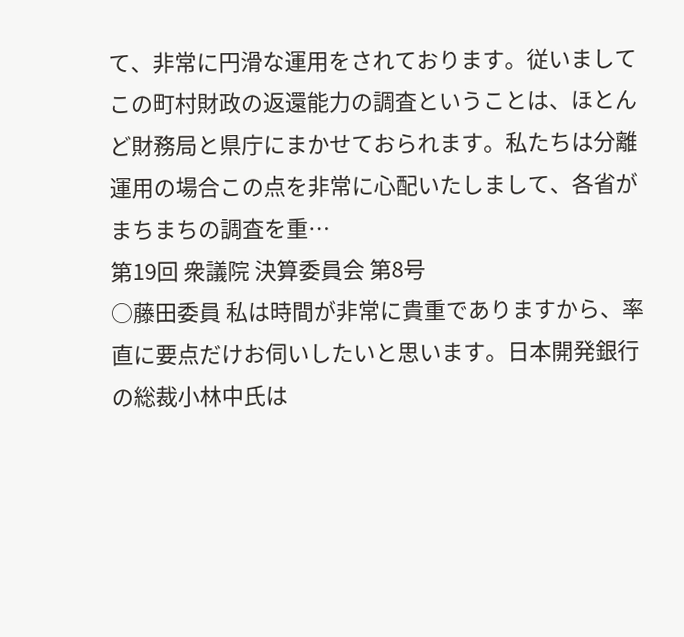て、非常に円滑な運用をされております。従いましてこの町村財政の返還能力の調査ということは、ほとんど財務局と県庁にまかせておられます。私たちは分離運用の場合この点を非常に心配いたしまして、各省がまちまちの調査を重…
第19回 衆議院 決算委員会 第8号
○藤田委員 私は時間が非常に貴重でありますから、率直に要点だけお伺いしたいと思います。日本開発銀行の総裁小林中氏は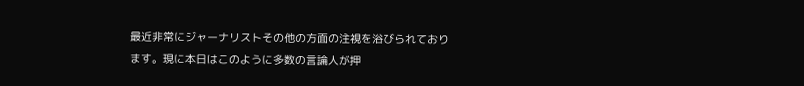最近非常にジャーナリストその他の方面の注視を浴びられております。現に本日はこのように多数の言論人が押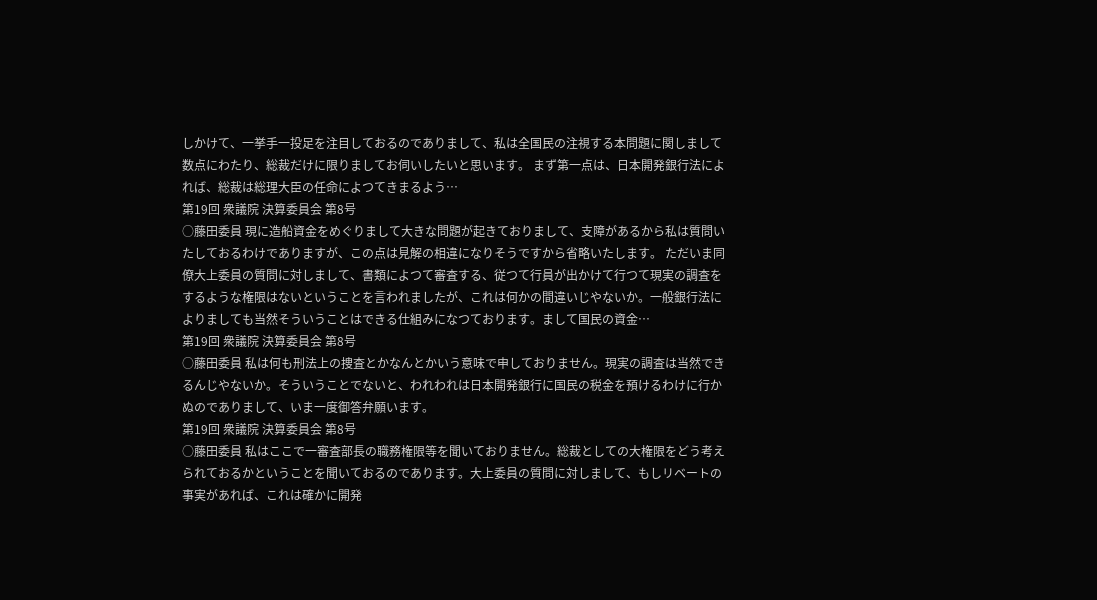しかけて、一挙手一投足を注目しておるのでありまして、私は全国民の注視する本問題に関しまして数点にわたり、総裁だけに限りましてお伺いしたいと思います。 まず第一点は、日本開発銀行法によれば、総裁は総理大臣の任命によつてきまるよう…
第19回 衆議院 決算委員会 第8号
○藤田委員 現に造船資金をめぐりまして大きな問題が起きておりまして、支障があるから私は質問いたしておるわけでありますが、この点は見解の相違になりそうですから省略いたします。 ただいま同僚大上委員の質問に対しまして、書類によつて審査する、従つて行員が出かけて行つて現実の調査をするような権限はないということを言われましたが、これは何かの間違いじやないか。一般銀行法によりましても当然そういうことはできる仕組みになつております。まして国民の資金…
第19回 衆議院 決算委員会 第8号
○藤田委員 私は何も刑法上の捜査とかなんとかいう意味で申しておりません。現実の調査は当然できるんじやないか。そういうことでないと、われわれは日本開発銀行に国民の税金を預けるわけに行かぬのでありまして、いま一度御答弁願います。
第19回 衆議院 決算委員会 第8号
○藤田委員 私はここで一審査部長の職務権限等を聞いておりません。総裁としての大権限をどう考えられておるかということを聞いておるのであります。大上委員の質問に対しまして、もしリベートの事実があれば、これは確かに開発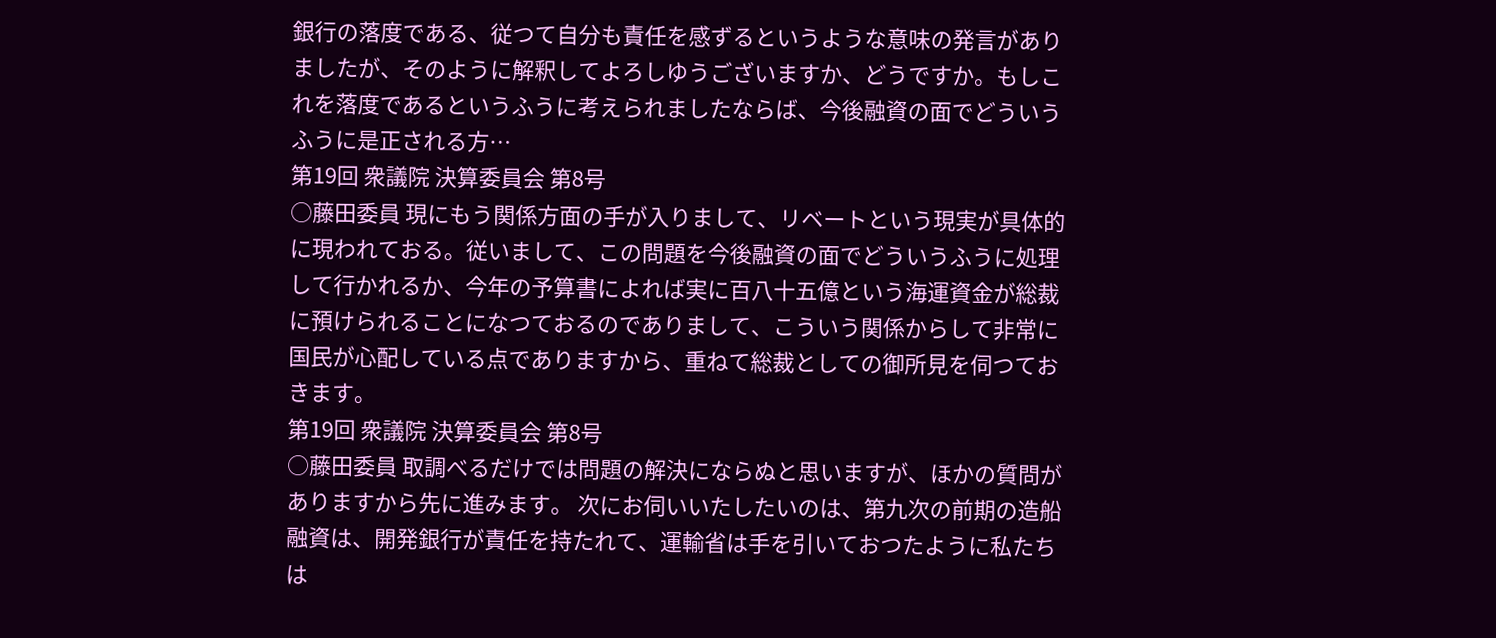銀行の落度である、従つて自分も責任を感ずるというような意味の発言がありましたが、そのように解釈してよろしゆうございますか、どうですか。もしこれを落度であるというふうに考えられましたならば、今後融資の面でどういうふうに是正される方…
第19回 衆議院 決算委員会 第8号
○藤田委員 現にもう関係方面の手が入りまして、リベートという現実が具体的に現われておる。従いまして、この問題を今後融資の面でどういうふうに処理して行かれるか、今年の予算書によれば実に百八十五億という海運資金が総裁に預けられることになつておるのでありまして、こういう関係からして非常に国民が心配している点でありますから、重ねて総裁としての御所見を伺つておきます。
第19回 衆議院 決算委員会 第8号
○藤田委員 取調べるだけでは問題の解決にならぬと思いますが、ほかの質問がありますから先に進みます。 次にお伺いいたしたいのは、第九次の前期の造船融資は、開発銀行が責任を持たれて、運輸省は手を引いておつたように私たちは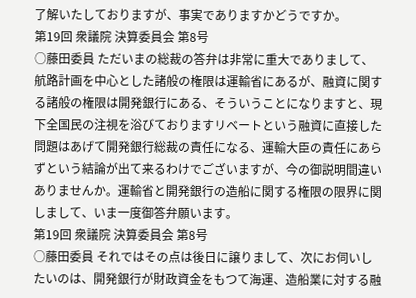了解いたしておりますが、事実でありますかどうですか。
第19回 衆議院 決算委員会 第8号
○藤田委員 ただいまの総裁の答弁は非常に重大でありまして、航路計画を中心とした諸般の権限は運輸省にあるが、融資に関する諸般の権限は開発銀行にある、そういうことになりますと、現下全国民の注視を浴びておりますリベートという融資に直接した問題はあげて開発銀行総裁の責任になる、運輸大臣の責任にあらずという結論が出て来るわけでございますが、今の御説明間違いありませんか。運輸省と開発銀行の造船に関する権限の限界に関しまして、いま一度御答弁願います。
第19回 衆議院 決算委員会 第8号
○藤田委員 それではその点は後日に譲りまして、次にお伺いしたいのは、開発銀行が財政資金をもつて海運、造船業に対する融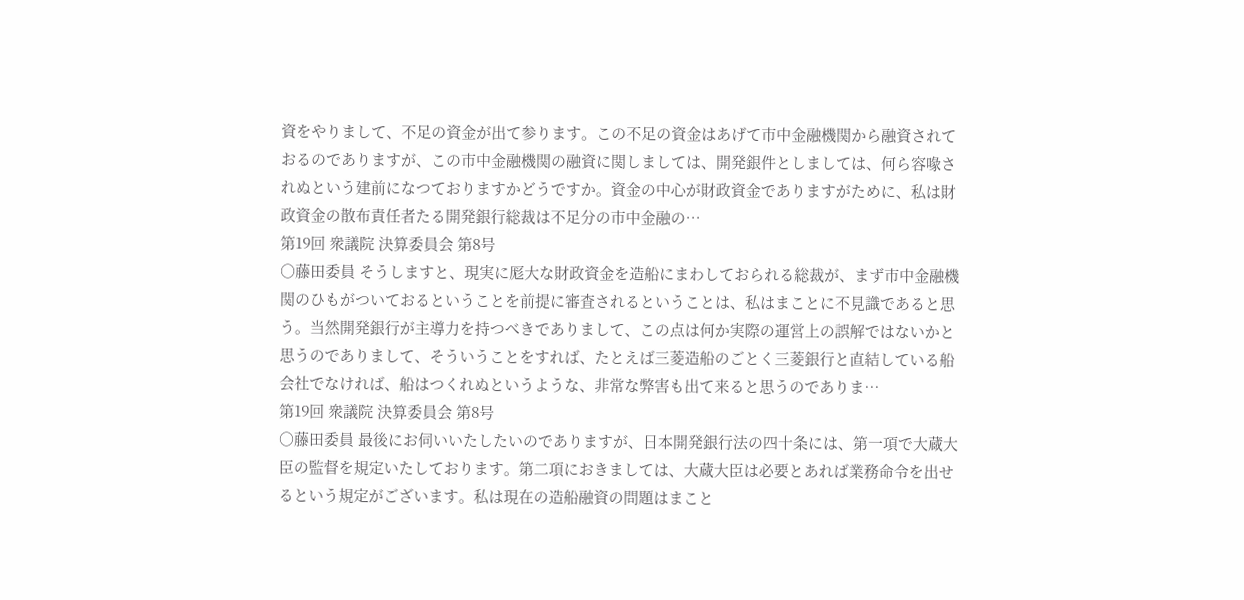資をやりまして、不足の資金が出て参ります。この不足の資金はあげて市中金融機関から融資されておるのでありますが、この市中金融機関の融資に関しましては、開発銀件としましては、何ら容喙されぬという建前になつておりますかどうですか。資金の中心が財政資金でありますがために、私は財政資金の散布責任者たる開発銀行総裁は不足分の市中金融の…
第19回 衆議院 決算委員会 第8号
○藤田委員 そうしますと、現実に厖大な財政資金を造船にまわしておられる総裁が、まず市中金融機関のひもがついておるということを前提に審査されるということは、私はまことに不見識であると思う。当然開発銀行が主導力を持つべきでありまして、この点は何か実際の運営上の誤解ではないかと思うのでありまして、そういうことをすれば、たとえば三菱造船のごとく三菱銀行と直結している船会社でなければ、船はつくれぬというような、非常な弊害も出て来ると思うのでありま…
第19回 衆議院 決算委員会 第8号
○藤田委員 最後にお伺いいたしたいのでありますが、日本開発銀行法の四十条には、第一項で大蔵大臣の監督を規定いたしております。第二項におきましては、大蔵大臣は必要とあれば業務命令を出せるという規定がございます。私は現在の造船融資の問題はまこと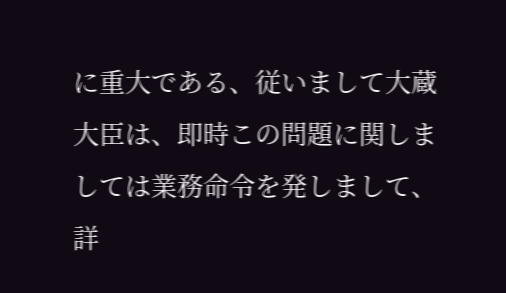に重大である、従いまして大蔵大臣は、即時この問題に関しましては業務命令を発しまして、詳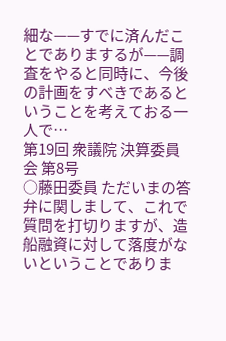細な——すでに済んだことでありまするが——調査をやると同時に、今後の計画をすべきであるということを考えておる一人で…
第19回 衆議院 決算委員会 第8号
○藤田委員 ただいまの答弁に関しまして、これで質問を打切りますが、造船融資に対して落度がないということでありま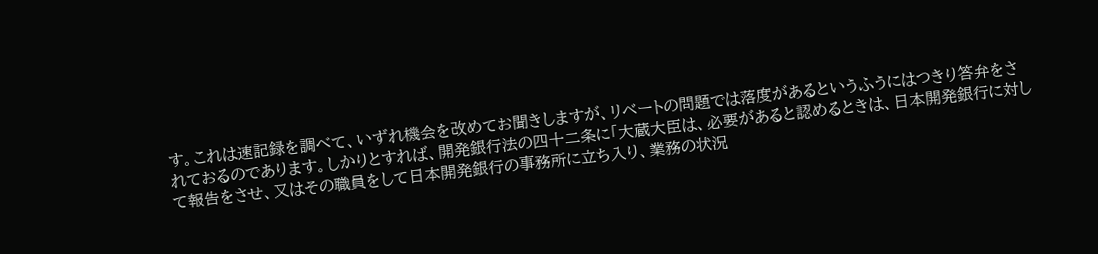す。これは速記録を調べて、いずれ機会を改めてお聞きしますが、リベートの問題では落度があるというふうにはつきり答弁をされておるのであります。しかりとすれば、開発銀行法の四十二条に「大蔵大臣は、必要があると認めるときは、日本開発銀行に対して報告をさせ、又はその職員をして日本開発銀行の事務所に立ち入り、業務の状況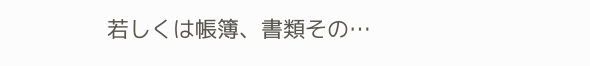若しくは帳簿、書類その…